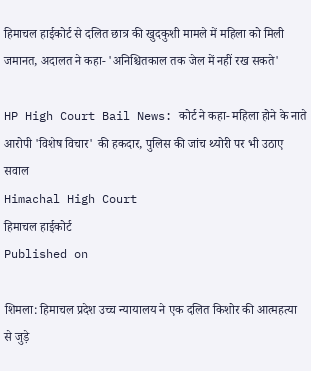हिमाचल हाईकोर्ट से दलित छात्र की खुदकुशी मामले में महिला को मिली जमानत, अदालत ने कहा- 'अनिश्चितकाल तक जेल में नहीं रख सकते'

HP High Court Bail News: कोर्ट ने कहा- महिला होने के नाते आरोपी 'विशेष विचार' की हकदार, पुलिस की जांच थ्योरी पर भी उठाए सवाल
Himachal High Court
हिमाचल हाईकोर्ट
Published on

शिमला: हिमाचल प्रदेश उच्च न्यायालय ने एक दलित किशोर की आत्महत्या से जुड़े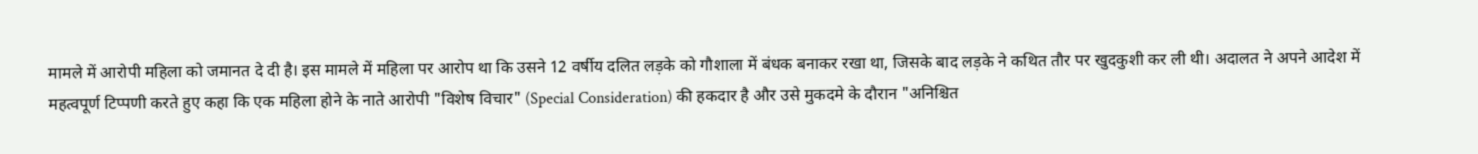मामले में आरोपी महिला को जमानत दे दी है। इस मामले में महिला पर आरोप था कि उसने 12 वर्षीय दलित लड़के को गौशाला में बंधक बनाकर रखा था, जिसके बाद लड़के ने कथित तौर पर खुदकुशी कर ली थी। अदालत ने अपने आदेश में महत्वपूर्ण टिप्पणी करते हुए कहा कि एक महिला होने के नाते आरोपी "विशेष विचार" (Special Consideration) की हकदार है और उसे मुकदमे के दौरान "अनिश्चित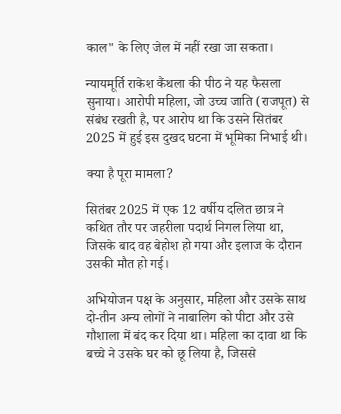काल" के लिए जेल में नहीं रखा जा सकता।

न्यायमूर्ति राकेश कैंथला की पीठ ने यह फैसला सुनाया। आरोपी महिला, जो उच्च जाति (राजपूत) से संबंध रखती है, पर आरोप था कि उसने सितंबर 2025 में हुई इस दुखद घटना में भूमिका निभाई थी।

क्या है पूरा मामला?

सितंबर 2025 में एक 12 वर्षीय दलित छात्र ने कथित तौर पर जहरीला पदार्थ निगल लिया था, जिसके बाद वह बेहोश हो गया और इलाज के दौरान उसकी मौत हो गई।

अभियोजन पक्ष के अनुसार, महिला और उसके साथ दो-तीन अन्य लोगों ने नाबालिग को पीटा और उसे गौशाला में बंद कर दिया था। महिला का दावा था कि बच्चे ने उसके घर को छू लिया है, जिससे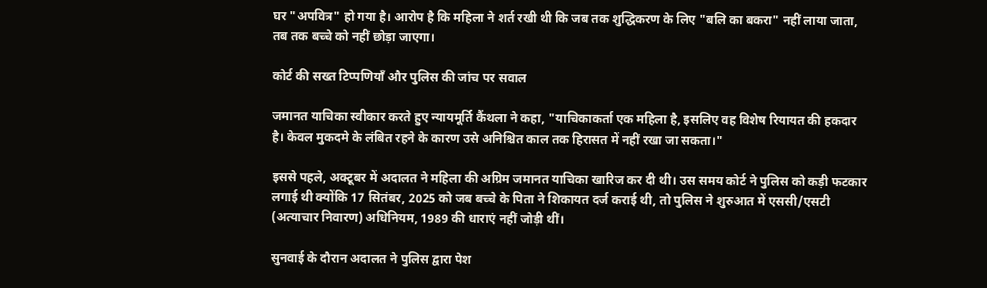घर "अपवित्र" हो गया है। आरोप है कि महिला ने शर्त रखी थी कि जब तक शुद्धिकरण के लिए "बलि का बकरा" नहीं लाया जाता, तब तक बच्चे को नहीं छोड़ा जाएगा।

कोर्ट की सख्त टिप्पणियाँ और पुलिस की जांच पर सवाल

जमानत याचिका स्वीकार करते हुए न्यायमूर्ति कैंथला ने कहा, "याचिकाकर्ता एक महिला है, इसलिए वह विशेष रियायत की हकदार है। केवल मुकदमे के लंबित रहने के कारण उसे अनिश्चित काल तक हिरासत में नहीं रखा जा सकता।"

इससे पहले, अक्टूबर में अदालत ने महिला की अग्रिम जमानत याचिका खारिज कर दी थी। उस समय कोर्ट ने पुलिस को कड़ी फटकार लगाई थी क्योंकि 17 सितंबर, 2025 को जब बच्चे के पिता ने शिकायत दर्ज कराई थी, तो पुलिस ने शुरुआत में एससी/एसटी (अत्याचार निवारण) अधिनियम, 1989 की धाराएं नहीं जोड़ी थीं।

सुनवाई के दौरान अदालत ने पुलिस द्वारा पेश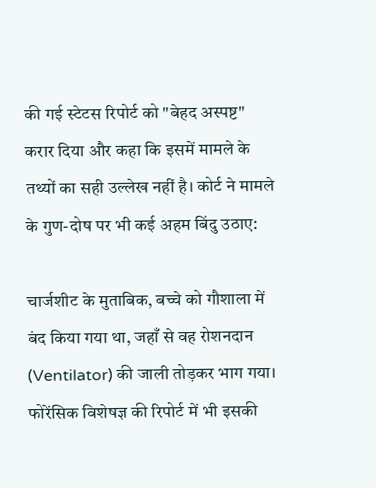की गई स्टेटस रिपोर्ट को "बेहद अस्पष्ट" करार दिया और कहा कि इसमें मामले के तथ्यों का सही उल्लेख नहीं है। कोर्ट ने मामले के गुण-दोष पर भी कई अहम बिंदु उठाए:

चार्जशीट के मुताबिक, बच्चे को गौशाला में बंद किया गया था, जहाँ से वह रोशनदान (Ventilator) की जाली तोड़कर भाग गया। फोरेंसिक विशेषज्ञ की रिपोर्ट में भी इसकी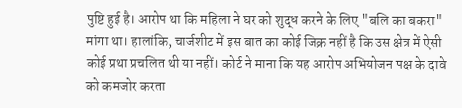पुष्टि हुई है। आरोप था कि महिला ने घर को शुद्ध करने के लिए "बलि का बकरा" मांगा था। हालांकि, चार्जशीट में इस बात का कोई जिक्र नहीं है कि उस क्षेत्र में ऐसी कोई प्रथा प्रचलित थी या नहीं। कोर्ट ने माना कि यह आरोप अभियोजन पक्ष के दावे को कमजोर करता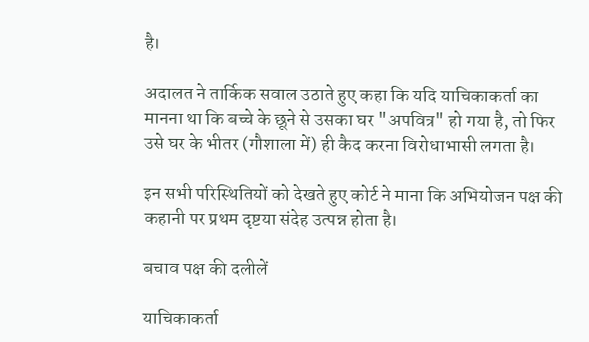है।

अदालत ने तार्किक सवाल उठाते हुए कहा कि यदि याचिकाकर्ता का मानना था कि बच्चे के छूने से उसका घर "अपवित्र" हो गया है, तो फिर उसे घर के भीतर (गौशाला में) ही कैद करना विरोधाभासी लगता है।

इन सभी परिस्थितियों को देखते हुए कोर्ट ने माना कि अभियोजन पक्ष की कहानी पर प्रथम दृष्टया संदेह उत्पन्न होता है।

बचाव पक्ष की दलीलें

याचिकाकर्ता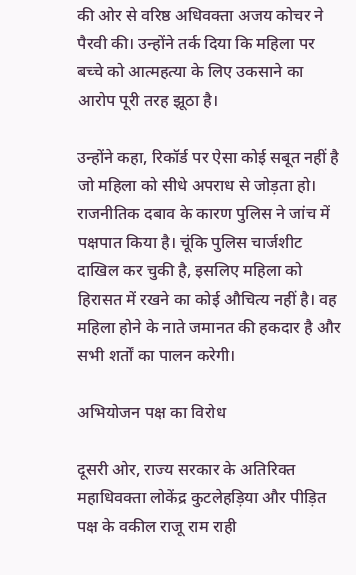की ओर से वरिष्ठ अधिवक्ता अजय कोचर ने पैरवी की। उन्होंने तर्क दिया कि महिला पर बच्चे को आत्महत्या के लिए उकसाने का आरोप पूरी तरह झूठा है।

उन्होंने कहा, रिकॉर्ड पर ऐसा कोई सबूत नहीं है जो महिला को सीधे अपराध से जोड़ता हो। राजनीतिक दबाव के कारण पुलिस ने जांच में पक्षपात किया है। चूंकि पुलिस चार्जशीट दाखिल कर चुकी है, इसलिए महिला को हिरासत में रखने का कोई औचित्य नहीं है। वह महिला होने के नाते जमानत की हकदार है और सभी शर्तों का पालन करेगी।

अभियोजन पक्ष का विरोध

दूसरी ओर, राज्य सरकार के अतिरिक्त महाधिवक्ता लोकेंद्र कुटलेहड़िया और पीड़ित पक्ष के वकील राजू राम राही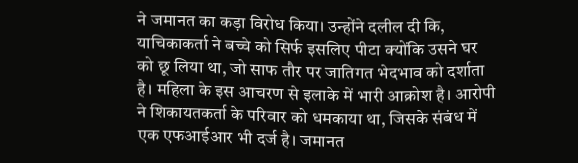ने जमानत का कड़ा विरोध किया। उन्होंने दलील दी कि, याचिकाकर्ता ने बच्चे को सिर्फ इसलिए पीटा क्योंकि उसने घर को छू लिया था, जो साफ तौर पर जातिगत भेदभाव को दर्शाता है। महिला के इस आचरण से इलाके में भारी आक्रोश है। आरोपी ने शिकायतकर्ता के परिवार को धमकाया था, जिसके संबंध में एक एफआईआर भी दर्ज है। जमानत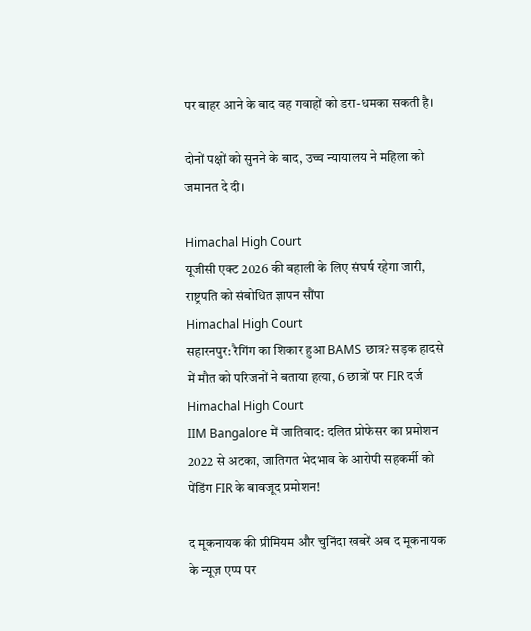पर बाहर आने के बाद वह गवाहों को डरा-धमका सकती है।

दोनों पक्षों को सुनने के बाद, उच्च न्यायालय ने महिला को जमानत दे दी।

Himachal High Court
यूजीसी एक्ट 2026 की बहाली के लिए संघर्ष रहेगा जारी, राष्ट्रपति को संबोधित ज्ञापन सौंपा
Himachal High Court
सहारनपुर: रैगिंग का शिकार हुआ BAMS छात्र? सड़क हादसे में मौत को परिजनों ने बताया हत्या, 6 छात्रों पर FIR दर्ज
Himachal High Court
IIM Bangalore में जातिवाद: दलित प्रोफेसर का प्रमोशन 2022 से अटका, जातिगत भेदभाव के आरोपी सहकर्मी को पेंडिंग FIR के बावजूद प्रमोशन!

द मूकनायक की प्रीमियम और चुनिंदा खबरें अब द मूकनायक के न्यूज़ एप्प पर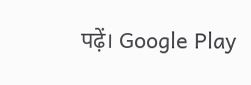पढ़ें। Google Play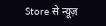Store से न्यूज़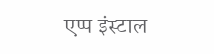एप्प इंस्टाल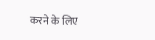करने के लिए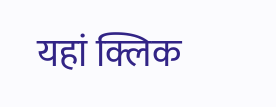यहां क्लिक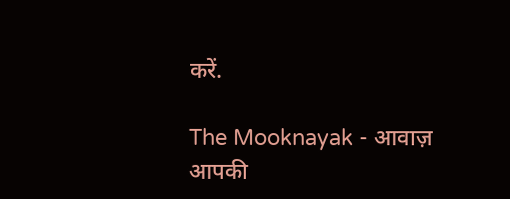करें.

The Mooknayak - आवाज़ आपकी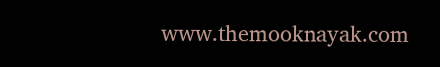www.themooknayak.com